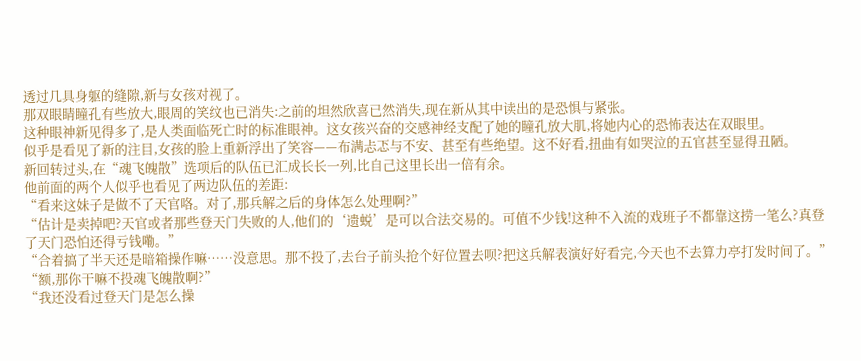透过几具身躯的缝隙,新与女孩对视了。
那双眼睛瞳孔有些放大,眼周的笑纹也已消失:之前的坦然欣喜已然消失,现在新从其中读出的是恐惧与紧张。
这种眼神新见得多了,是人类面临死亡时的标准眼神。这女孩兴奋的交感神经支配了她的瞳孔放大肌,将她内心的恐怖表达在双眼里。
似乎是看见了新的注目,女孩的脸上重新浮出了笑容——布满忐忑与不安、甚至有些绝望。这不好看,扭曲有如哭泣的五官甚至显得丑陋。
新回转过头,在“魂飞魄散”选项后的队伍已汇成长长一列,比自己这里长出一倍有余。
他前面的两个人似乎也看见了两边队伍的差距:
“看来这妹子是做不了天官咯。对了,那兵解之后的身体怎么处理啊?”
“估计是卖掉吧?天官或者那些登天门失败的人,他们的‘遗蜕’是可以合法交易的。可值不少钱!这种不入流的戏班子不都靠这捞一笔么?真登了天门恐怕还得亏钱嘞。”
“合着搞了半天还是暗箱操作嘛……没意思。那不投了,去台子前头抢个好位置去呗?把这兵解表演好好看完,今天也不去算力亭打发时间了。”
“额,那你干嘛不投魂飞魄散啊?”
“我还没看过登天门是怎么操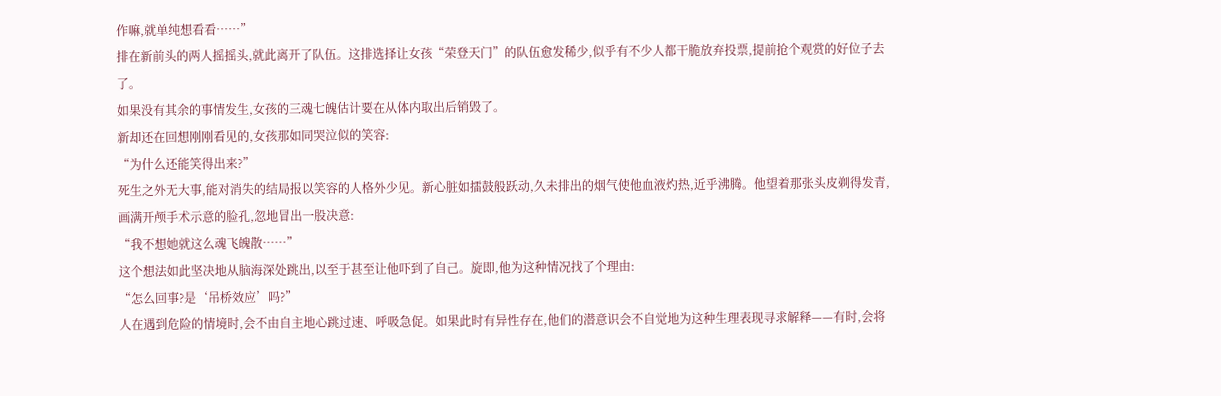作嘛,就单纯想看看……”
排在新前头的两人摇摇头,就此离开了队伍。这排选择让女孩“荣登天门”的队伍愈发稀少,似乎有不少人都干脆放弃投票,提前抢个观赏的好位子去了。
如果没有其余的事情发生,女孩的三魂七魄估计要在从体内取出后销毁了。
新却还在回想刚刚看见的,女孩那如同哭泣似的笑容:
“为什么还能笑得出来?”
死生之外无大事,能对消失的结局报以笑容的人格外少见。新心脏如擂鼓般跃动,久未排出的烟气使他血液灼热,近乎沸腾。他望着那张头皮剃得发青,画满开颅手术示意的脸孔,忽地冒出一股决意:
“我不想她就这么魂飞魄散……”
这个想法如此坚决地从脑海深处跳出,以至于甚至让他吓到了自己。旋即,他为这种情况找了个理由:
“怎么回事?是‘吊桥效应’吗?”
人在遇到危险的情境时,会不由自主地心跳过速、呼吸急促。如果此时有异性存在,他们的潜意识会不自觉地为这种生理表现寻求解释——有时,会将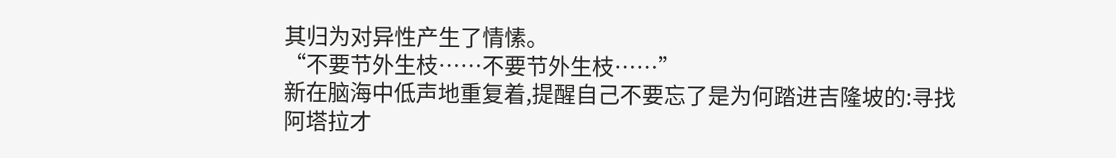其归为对异性产生了情愫。
“不要节外生枝……不要节外生枝……”
新在脑海中低声地重复着,提醒自己不要忘了是为何踏进吉隆坡的:寻找阿塔拉才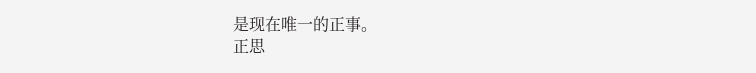是现在唯一的正事。
正思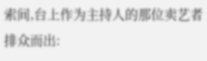索间,台上作为主持人的那位卖艺者排众而出: